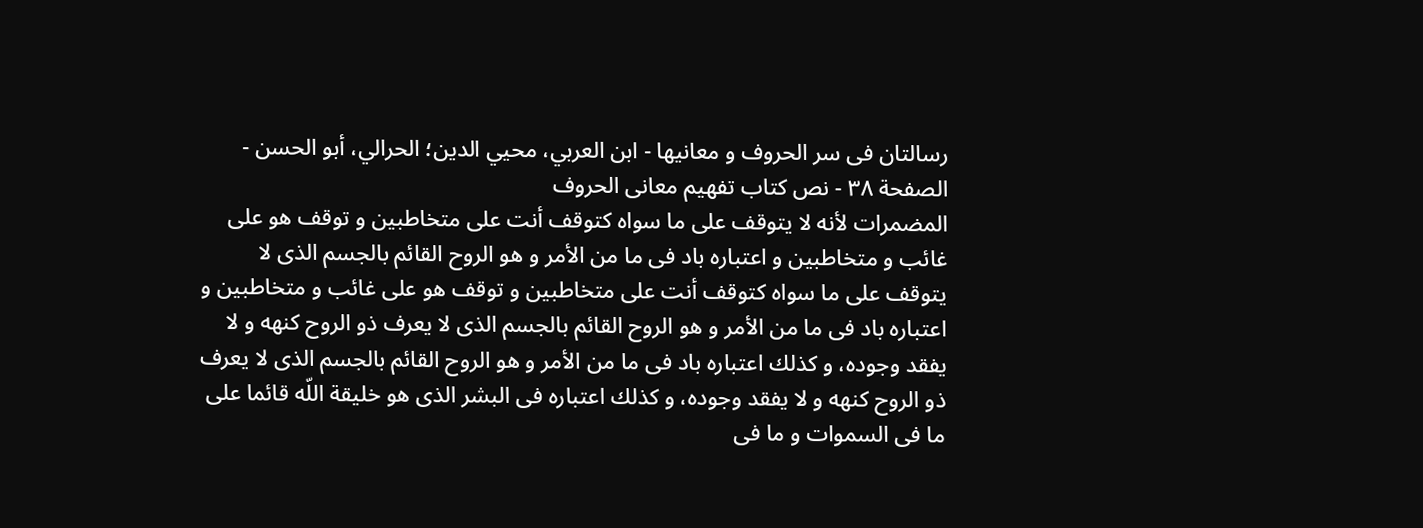رسالتان فى سر الحروف و معانيها - ابن العربي، محيي الدين؛ الحرالي، أبو الحسن - الصفحة ٣٨ - نص كتاب تفهيم معانى الحروف
المضمرات لأنه لا يتوقف على ما سواه كتوقف أنت على متخاطبين و توقف هو على غائب و متخاطبين و اعتباره باد فى ما من الأمر و هو الروح القائم بالجسم الذى لا يتوقف على ما سواه كتوقف أنت على متخاطبين و توقف هو على غائب و متخاطبين و اعتباره باد فى ما من الأمر و هو الروح القائم بالجسم الذى لا يعرف ذو الروح كنهه و لا يفقد وجوده، و كذلك اعتباره باد فى ما من الأمر و هو الروح القائم بالجسم الذى لا يعرف ذو الروح كنهه و لا يفقد وجوده، و كذلك اعتباره فى البشر الذى هو خليقة اللّه قائما على ما فى السموات و ما فى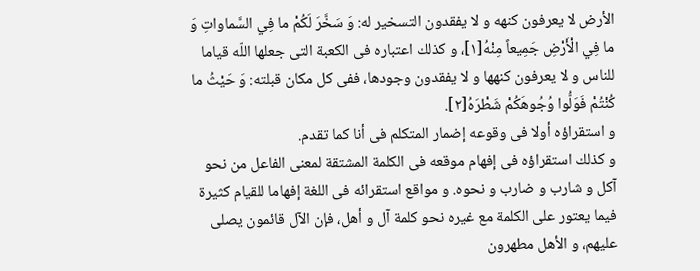الأرض لا يعرفون كنهه و لا يفقدون التسخير له: وَ سَخَّرَ لَكُمْ ما فِي السَّماواتِ وَ ما فِي الْأَرْضِ جَمِيعاً مِنْهُ[١]، و كذلك اعتباره فى الكعبة التى جعلها اللّه قياما للناس و لا يعرفون كنهها و لا يفقدون وجودها، ففى كل مكان قبلته: وَ حَيْثُ ما كُنْتُمْ فَوَلُّوا وُجُوهَكُمْ شَطْرَهُ[٢].
و استقراؤه أولا فى وقوعه إضمار المتكلم فى أنا كما تقدم.
و كذلك استقراؤه فى إفهام موقعه فى الكلمة المشتقة لمعنى الفاعل من نحو آكل و شارب و ضارب و نحوه. و مواقع استقرائه فى اللغة إفهاما للقيام كثيرة فيما يعتور على الكلمة مع غيره نحو كلمة آل و أهل، فإن الآل قائمون يصلى عليهم، و الأهل مطهرون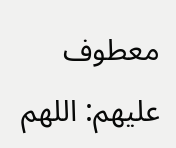معطوف عليهم: اللهم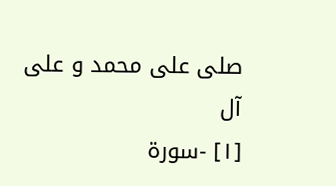صلى على محمد و على آل
[١] -سورة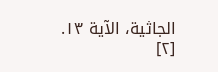الجاثية، الآية ١٣.
[٢]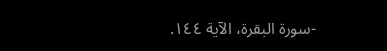-سورة البقرة، الآية ١٤٤.